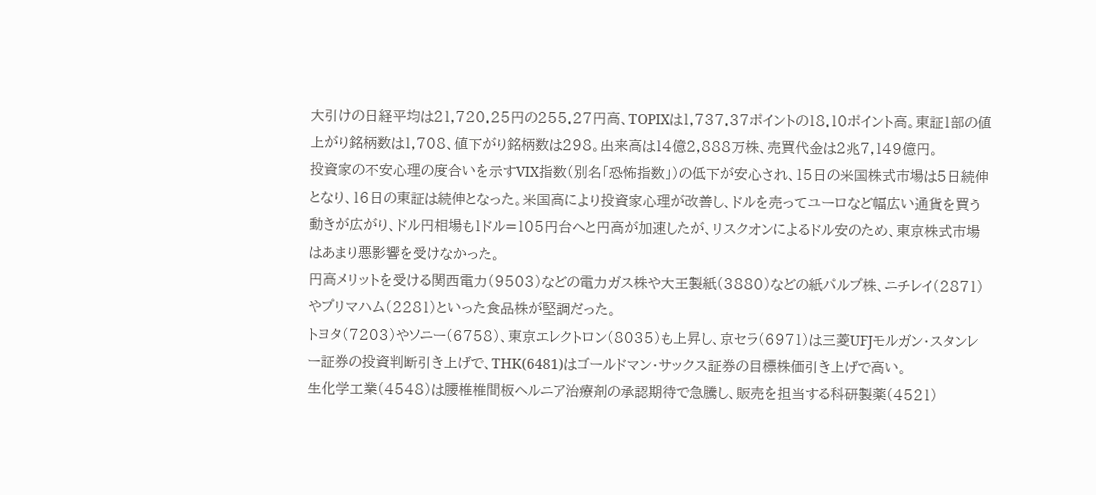大引けの日経平均は21,720.25円の255.27円高、TOPIXは1,737.37ポイントの18.10ポイント高。東証1部の値上がり銘柄数は1,708、値下がり銘柄数は298。出来高は14億2,888万株、売買代金は2兆7,149億円。
投資家の不安心理の度合いを示すVIX指数(別名「恐怖指数」)の低下が安心され、15日の米国株式市場は5日続伸となり、16日の東証は続伸となった。米国高により投資家心理が改善し、ドルを売ってユーロなど幅広い通貨を買う動きが広がり、ドル円相場も1ドル=105円台へと円高が加速したが、リスクオンによるドル安のため、東京株式市場はあまり悪影響を受けなかった。
円高メリットを受ける関西電力(9503)などの電力ガス株や大王製紙(3880)などの紙パルプ株、ニチレイ(2871)やプリマハム(2281)といった食品株が堅調だった。
トヨタ(7203)やソニー(6758)、東京エレクトロン(8035)も上昇し、京セラ(6971)は三菱UFJモルガン・スタンレー証券の投資判断引き上げで、THK(6481)はゴールドマン・サックス証券の目標株価引き上げで高い。
生化学工業(4548)は腰椎椎間板ヘルニア治療剤の承認期待で急騰し、販売を担当する科研製薬(4521)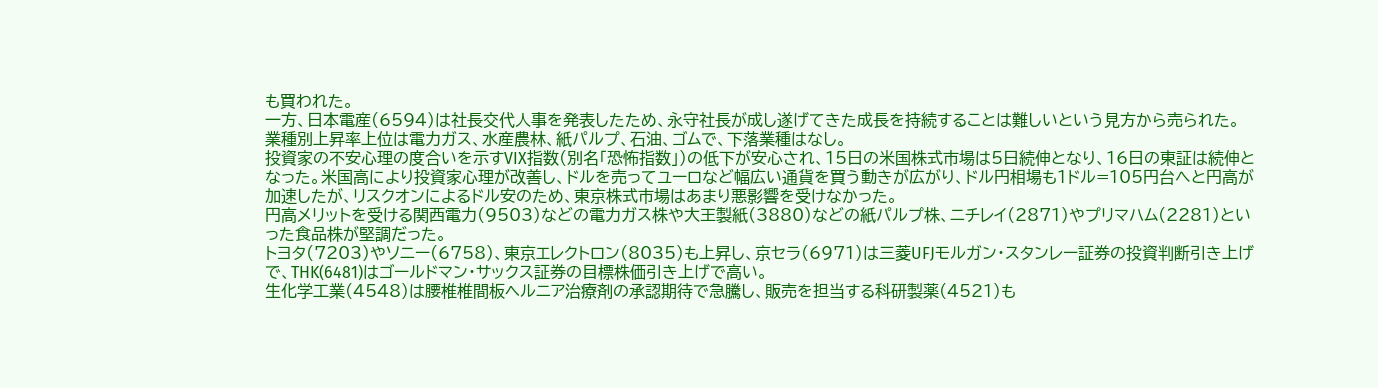も買われた。
一方、日本電産(6594)は社長交代人事を発表したため、永守社長が成し遂げてきた成長を持続することは難しいという見方から売られた。
業種別上昇率上位は電力ガス、水産農林、紙パルプ、石油、ゴムで、下落業種はなし。
投資家の不安心理の度合いを示すVIX指数(別名「恐怖指数」)の低下が安心され、15日の米国株式市場は5日続伸となり、16日の東証は続伸となった。米国高により投資家心理が改善し、ドルを売ってユーロなど幅広い通貨を買う動きが広がり、ドル円相場も1ドル=105円台へと円高が加速したが、リスクオンによるドル安のため、東京株式市場はあまり悪影響を受けなかった。
円高メリットを受ける関西電力(9503)などの電力ガス株や大王製紙(3880)などの紙パルプ株、ニチレイ(2871)やプリマハム(2281)といった食品株が堅調だった。
トヨタ(7203)やソニー(6758)、東京エレクトロン(8035)も上昇し、京セラ(6971)は三菱UFJモルガン・スタンレー証券の投資判断引き上げで、THK(6481)はゴールドマン・サックス証券の目標株価引き上げで高い。
生化学工業(4548)は腰椎椎間板ヘルニア治療剤の承認期待で急騰し、販売を担当する科研製薬(4521)も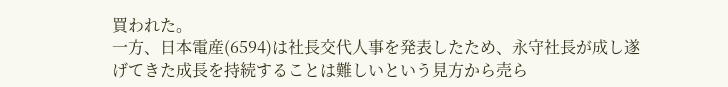買われた。
一方、日本電産(6594)は社長交代人事を発表したため、永守社長が成し遂げてきた成長を持続することは難しいという見方から売ら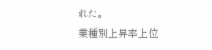れた。
業種別上昇率上位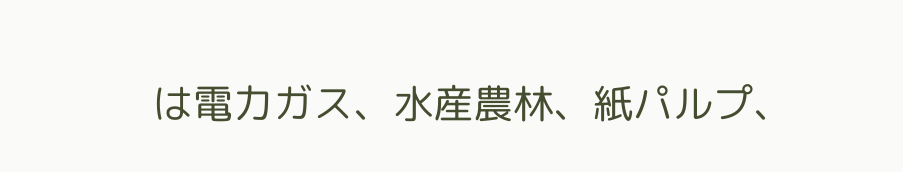は電力ガス、水産農林、紙パルプ、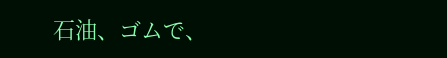石油、ゴムで、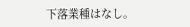下落業種はなし。